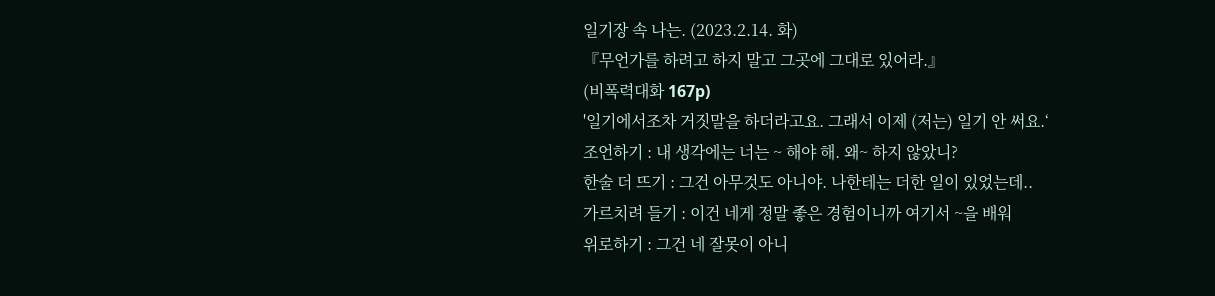일기장 속 나는. (2023.2.14. 화)
『무언가를 하려고 하지 말고 그곳에 그대로 있어라.』
(비폭력대화 167p)
'일기에서조차 거짓말을 하더라고요. 그래서 이제 (저는) 일기 안 써요.‘
조언하기 : 내 생각에는 너는 ~ 해야 해. 왜~ 하지 않았니?
한술 더 뜨기 : 그건 아무것도 아니야. 나한테는 더한 일이 있었는데..
가르치려 들기 : 이건 네게 정말 좋은 경험이니까 여기서 ~을 배워
위로하기 : 그건 네 잘못이 아니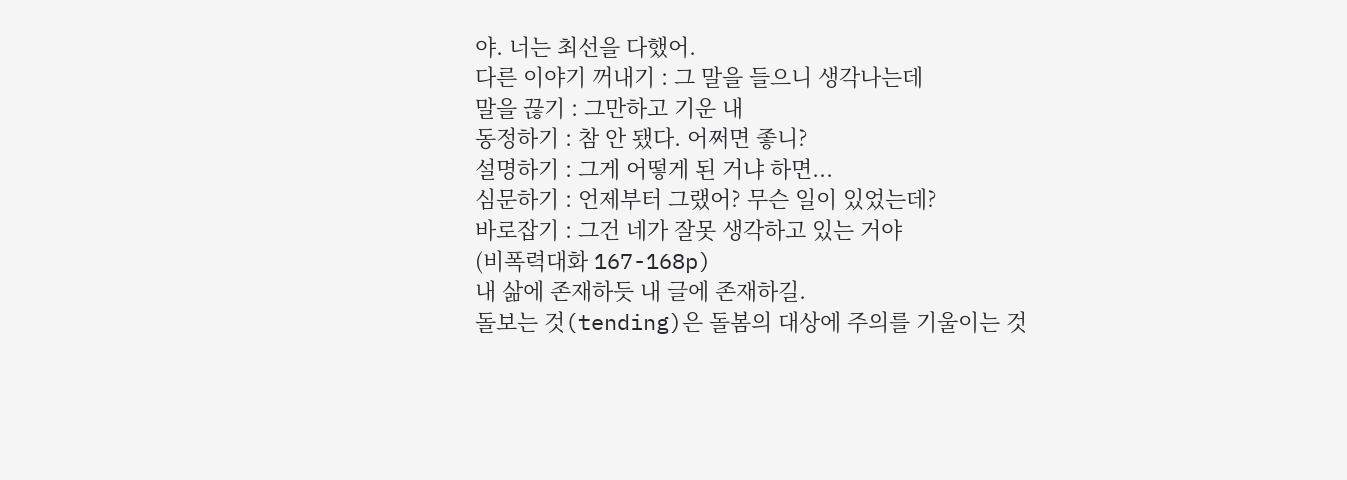야. 너는 최선을 다했어.
다른 이야기 꺼내기 : 그 말을 들으니 생각나는데
말을 끊기 : 그만하고 기운 내
동정하기 : 참 안 됐다. 어쩌면 좋니?
설명하기 : 그게 어떻게 된 거냐 하면...
심문하기 : 언제부터 그랬어? 무슨 일이 있었는데?
바로잡기 : 그건 네가 잘못 생각하고 있는 거야
(비폭력대화 167-168p)
내 삶에 존재하듯 내 글에 존재하길.
돌보는 것(tending)은 돌봄의 대상에 주의를 기울이는 것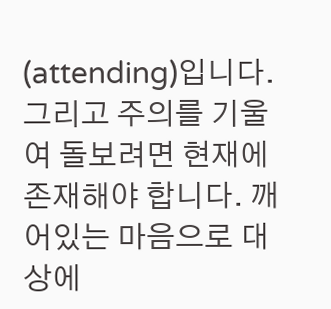(attending)입니다. 그리고 주의를 기울여 돌보려면 현재에 존재해야 합니다. 깨어있는 마음으로 대상에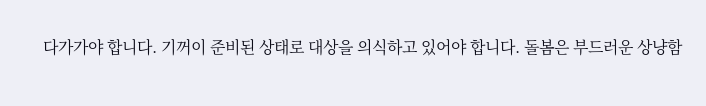다가가야 합니다. 기꺼이 준비된 상태로 대상을 의식하고 있어야 합니다. 돌봄은 부드러운 상냥함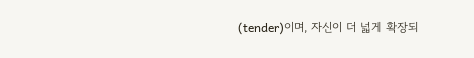(tender)이며, 자신이 더 넓게 확장되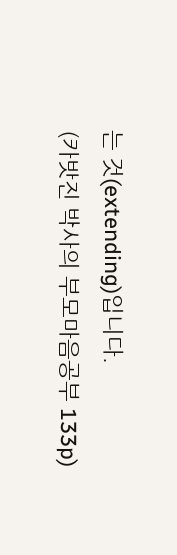는 것(extending)입니다.
(카밧진 박사의 부모마음공부 133p)